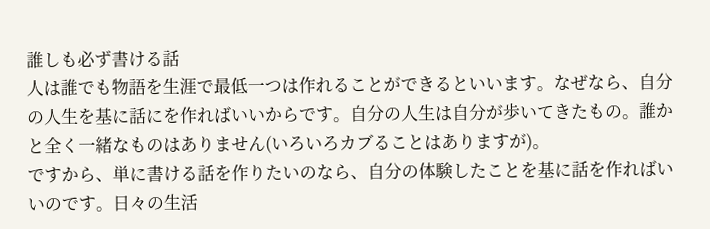誰しも必ず書ける話
人は誰でも物語を生涯で最低一つは作れることができるといいます。なぜなら、自分の人生を基に話にを作ればいいからです。自分の人生は自分が歩いてきたもの。誰かと全く一緒なものはありません(いろいろカブることはありますが)。
ですから、単に書ける話を作りたいのなら、自分の体験したことを基に話を作ればいいのです。日々の生活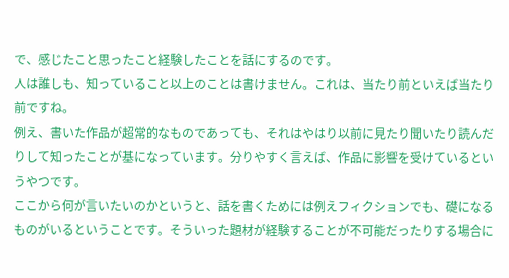で、感じたこと思ったこと経験したことを話にするのです。
人は誰しも、知っていること以上のことは書けません。これは、当たり前といえば当たり前ですね。
例え、書いた作品が超常的なものであっても、それはやはり以前に見たり聞いたり読んだりして知ったことが基になっています。分りやすく言えば、作品に影響を受けているというやつです。
ここから何が言いたいのかというと、話を書くためには例えフィクションでも、礎になるものがいるということです。そういった題材が経験することが不可能だったりする場合に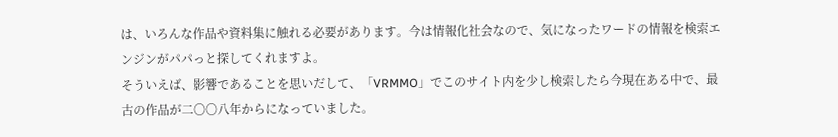は、いろんな作品や資料集に触れる必要があります。今は情報化社会なので、気になったワードの情報を検索エンジンがパパっと探してくれますよ。
そういえば、影響であることを思いだして、「VRMMO」でこのサイト内を少し検索したら今現在ある中で、最古の作品が二〇〇八年からになっていました。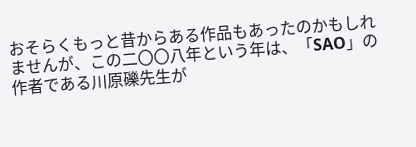おそらくもっと昔からある作品もあったのかもしれませんが、この二〇〇八年という年は、「SAO」の作者である川原礫先生が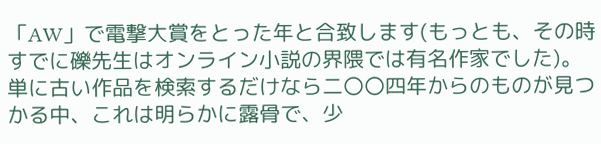「AW」で電撃大賞をとった年と合致します(もっとも、その時すでに礫先生はオンライン小説の界隈では有名作家でした)。単に古い作品を検索するだけなら二〇〇四年からのものが見つかる中、これは明らかに露骨で、少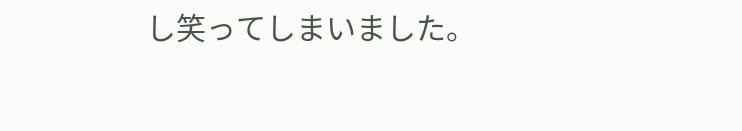し笑ってしまいました。